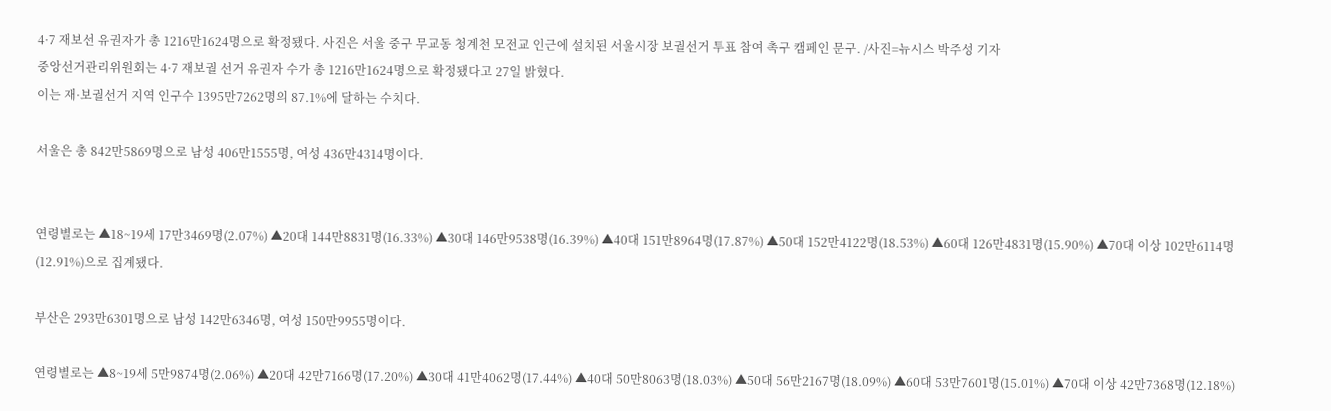4·7 재보선 유권자가 총 1216만1624명으로 확정됐다. 사진은 서울 중구 무교동 청계천 모전교 인근에 설치된 서울시장 보궐선거 투표 참여 촉구 캠페인 문구. /사진=뉴시스 박주성 기자
중앙선거관리위원회는 4·7 재보궐 선거 유권자 수가 총 1216만1624명으로 확정됐다고 27일 밝혔다.
이는 재·보궐선거 지역 인구수 1395만7262명의 87.1%에 달하는 수치다.

서울은 총 842만5869명으로 남성 406만1555명, 여성 436만4314명이다.


연령별로는 ▲18~19세 17만3469명(2.07%) ▲20대 144만8831명(16.33%) ▲30대 146만9538명(16.39%) ▲40대 151만8964명(17.87%) ▲50대 152만4122명(18.53%) ▲60대 126만4831명(15.90%) ▲70대 이상 102만6114명(12.91%)으로 집계됐다.

부산은 293만6301명으로 남성 142만6346명, 여성 150만9955명이다.

연령별로는 ▲8~19세 5만9874명(2.06%) ▲20대 42만7166명(17.20%) ▲30대 41만4062명(17.44%) ▲40대 50만8063명(18.03%) ▲50대 56만2167명(18.09%) ▲60대 53만7601명(15.01%) ▲70대 이상 42만7368명(12.18%)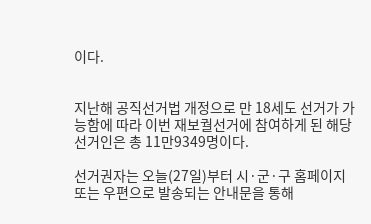이다.


지난해 공직선거법 개정으로 만 18세도 선거가 가능함에 따라 이번 재보궐선거에 참여하게 된 해당 선거인은 총 11만9349명이다.

선거권자는 오늘(27일)부터 시·군·구 홈페이지 또는 우편으로 발송되는 안내문을 통해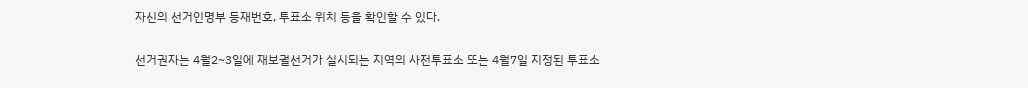자신의 선거인명부 등재번호, 투표소 위치 등을 확인할 수 있다.

선거권자는 4월2~3일에 재보궐선거가 실시되는 지역의 사전투표소 또는 4월7일 지정된 투표소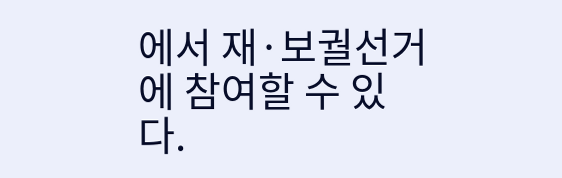에서 재·보궐선거에 참여할 수 있다.